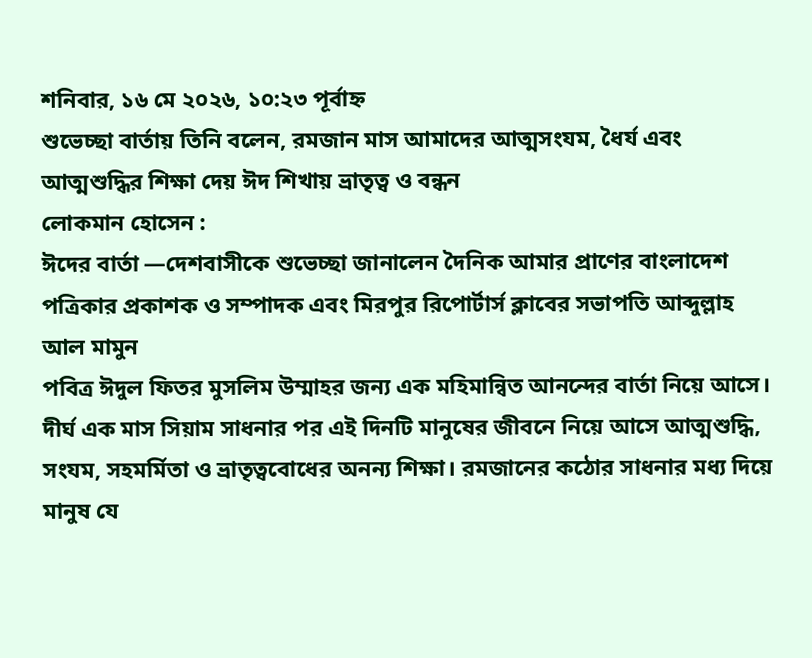শনিবার, ১৬ মে ২০২৬, ১০:২৩ পূর্বাহ্ন
শুভেচ্ছা বার্তায় তিনি বলেন, রমজান মাস আমাদের আত্মসংযম, ধৈর্য এবং আত্মশুদ্ধির শিক্ষা দেয় ঈদ শিখায় ভ্রাতৃত্ব ও বন্ধন
লোকমান হোসেন :
ঈদের বার্তা —দেশবাসীকে শুভেচ্ছা জানালেন দৈনিক আমার প্রাণের বাংলাদেশ পত্রিকার প্রকাশক ও সম্পাদক এবং মিরপুর রিপোর্টার্স ক্লাবের সভাপতি আব্দুল্লাহ আল মামুন
পবিত্র ঈদুল ফিতর মুসলিম উম্মাহর জন্য এক মহিমান্বিত আনন্দের বার্তা নিয়ে আসে। দীর্ঘ এক মাস সিয়াম সাধনার পর এই দিনটি মানুষের জীবনে নিয়ে আসে আত্মশুদ্ধি, সংযম, সহমর্মিতা ও ভ্রাতৃত্ববোধের অনন্য শিক্ষা। রমজানের কঠোর সাধনার মধ্য দিয়ে মানুষ যে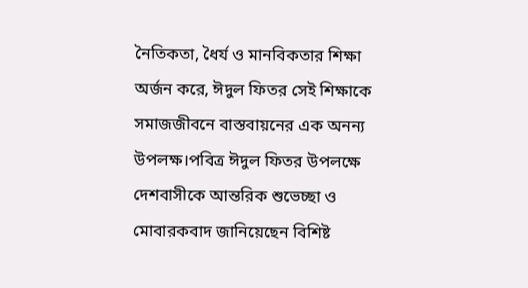নৈতিকতা, ধৈর্য ও মানবিকতার শিক্ষা অর্জন করে, ঈদুল ফিতর সেই শিক্ষাকে সমাজজীবনে বাস্তবায়নের এক অনন্য উপলক্ষ।পবিত্র ঈদুল ফিতর উপলক্ষে দেশবাসীকে আন্তরিক শুভেচ্ছা ও মোবারকবাদ জানিয়েছেন বিশিষ্ট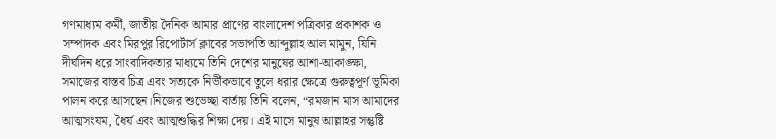গণমাধ্যম কর্মী, জাতীয় দৈনিক আমার প্রাণের বাংলাদেশ পত্রিকার প্রকাশক ও সম্পাদক এবং মিরপুর রিপোর্টার্স ক্লাবের সভাপতি আব্দুল্লাহ আল মামুন, যিনি দীর্ঘদিন ধরে সাংবাদিকতার মাধ্যমে তিনি দেশের মানুষের আশা-আকাঙ্ক্ষা, সমাজের বাস্তব চিত্র এবং সত্যকে নির্ভীকভাবে তুলে ধরার ক্ষেত্রে গুরুত্বপূর্ণ ভূমিকা পালন করে আসছেন।নিজের শুভেচ্ছা বার্তায় তিনি বলেন, “রমজান মাস আমাদের আত্মসংযম, ধৈর্য এবং আত্মশুদ্ধির শিক্ষা দেয়। এই মাসে মানুষ আল্লাহর সন্তুষ্টি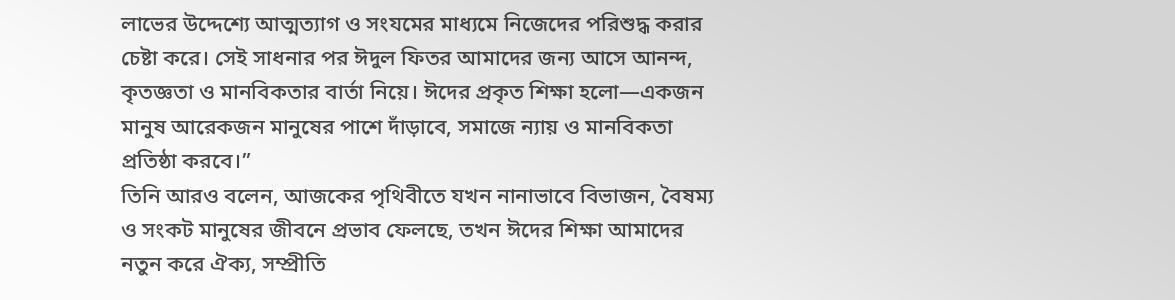লাভের উদ্দেশ্যে আত্মত্যাগ ও সংযমের মাধ্যমে নিজেদের পরিশুদ্ধ করার চেষ্টা করে। সেই সাধনার পর ঈদুল ফিতর আমাদের জন্য আসে আনন্দ, কৃতজ্ঞতা ও মানবিকতার বার্তা নিয়ে। ঈদের প্রকৃত শিক্ষা হলো—একজন মানুষ আরেকজন মানুষের পাশে দাঁড়াবে, সমাজে ন্যায় ও মানবিকতা প্রতিষ্ঠা করবে।”
তিনি আরও বলেন, আজকের পৃথিবীতে যখন নানাভাবে বিভাজন, বৈষম্য ও সংকট মানুষের জীবনে প্রভাব ফেলছে, তখন ঈদের শিক্ষা আমাদের নতুন করে ঐক্য, সম্প্রীতি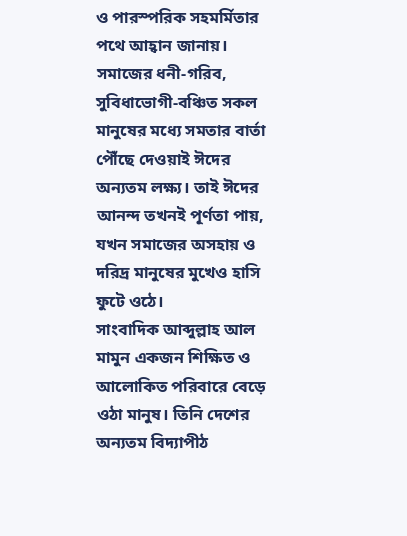ও পারস্পরিক সহমর্মিতার পথে আহ্বান জানায়। সমাজের ধনী-গরিব, সুবিধাভোগী-বঞ্চিত সকল মানুষের মধ্যে সমতার বার্তা পৌঁছে দেওয়াই ঈদের অন্যতম লক্ষ্য। তাই ঈদের আনন্দ তখনই পূর্ণতা পায়, যখন সমাজের অসহায় ও দরিদ্র মানুষের মুখেও হাসি ফুটে ওঠে।
সাংবাদিক আব্দুল্লাহ আল মামুন একজন শিক্ষিত ও আলোকিত পরিবারে বেড়ে ওঠা মানুষ। তিনি দেশের অন্যতম বিদ্যাপীঠ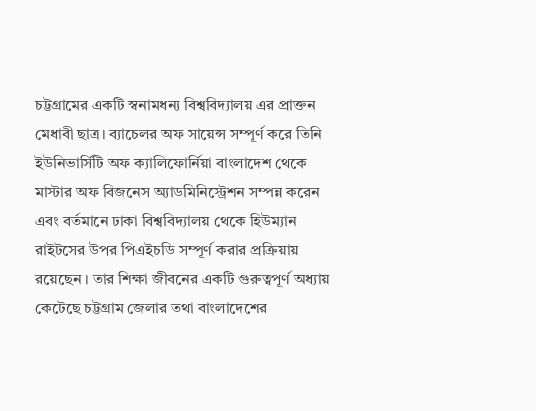চট্টগ্রামের একটি স্বনামধন্য বিশ্ববিদ্যালয় এর প্রাক্তন মেধাবী ছাত্র। ব্যাচেলর অফ সায়েন্স সম্পূর্ণ করে তিনি ইউনিভার্সিটি অফ ক্যালিফোর্নিয়া বাংলাদেশ থেকে মাস্টার অফ বিজনেস অ্যাডমিনিস্ট্রেশন সম্পন্ন করেন এবং বর্তমানে ঢাকা বিশ্ববিদ্যালয় থেকে হিউম্যান রাইটসের উপর পিএইচডি সম্পূর্ণ করার প্রক্রিয়ায় রয়েছেন । তার শিক্ষা জীবনের একটি গুরুত্বপূর্ণ অধ্যায় কেটেছে চট্টগ্রাম জেলার তথা বাংলাদেশের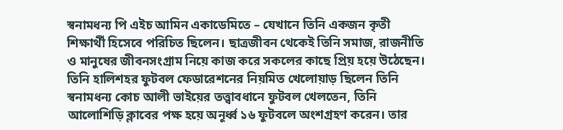স্বনামধন্য পি এইচ আমিন একাডেমিতে – যেখানে তিনি একজন কৃতী শিক্ষার্থী হিসেবে পরিচিত ছিলেন। ছাত্রজীবন থেকেই তিনি সমাজ, রাজনীতি ও মানুষের জীবনসংগ্রাম নিয়ে কাজ করে সকলের কাছে প্রিয় হয়ে উঠেছেন। তিনি হালিশহর ফুটবল ফেডারেশনের নিয়মিত খেলোয়াড় ছিলেন তিনি স্বনামধন্য কোচ আলী ভাইয়ের তত্ত্বাবধানে ফুটবল খেলতেন, তিনি আলোশিড়ি ক্লাবের পক্ষ হয়ে অনূর্ধ্ব ১৬ ফুটবলে অংশগ্রহণ করেন। তার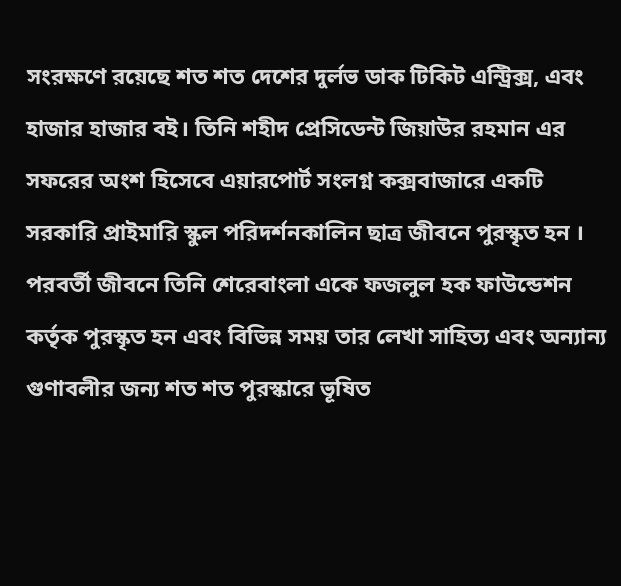সংরক্ষণে রয়েছে শত শত দেশের দুর্লভ ডাক টিকিট এন্ট্রিক্স, এবং হাজার হাজার বই। তিনি শহীদ প্রেসিডেন্ট জিয়াউর রহমান এর সফরের অংশ হিসেবে এয়ারপোর্ট সংলগ্ন কক্সবাজারে একটি সরকারি প্রাইমারি স্কুল পরিদর্শনকালিন ছাত্র জীবনে পুরস্কৃত হন । পরবর্তী জীবনে তিনি শেরেবাংলা একে ফজলুল হক ফাউন্ডেশন কর্তৃক পুরস্কৃত হন এবং বিভিন্ন সময় তার লেখা সাহিত্য এবং অন্যান্য গুণাবলীর জন্য শত শত পুরস্কারে ভূষিত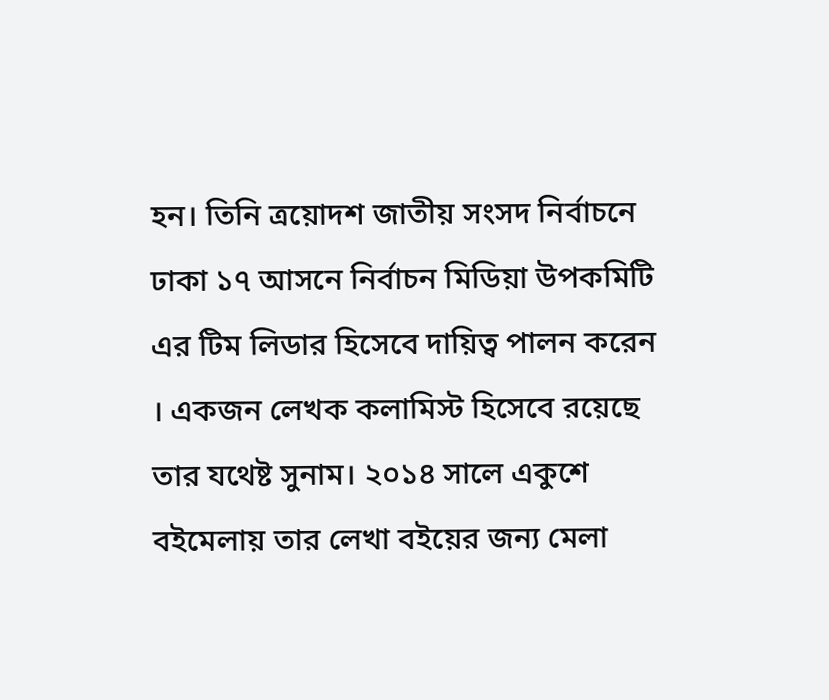হন। তিনি ত্রয়োদশ জাতীয় সংসদ নির্বাচনে ঢাকা ১৭ আসনে নির্বাচন মিডিয়া উপকমিটি এর টিম লিডার হিসেবে দায়িত্ব পালন করেন । একজন লেখক কলামিস্ট হিসেবে রয়েছে তার যথেষ্ট সুনাম। ২০১৪ সালে একুশে বইমেলায় তার লেখা বইয়ের জন্য মেলা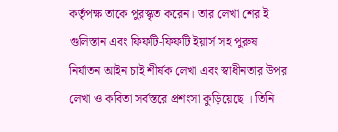কর্তৃপক্ষ তাকে পুরস্কৃত করেন। তার লেখা শের ই গুলিস্তান এবং ফিফটি-ফিফটি ইয়ার্স সহ পুরুষ নির্যাতন আইন চাই শীর্ষক লেখা এবং স্বাধীনতার উপর লেখা ও কবিতা সর্বস্তরে প্রশংসা কুড়িয়েছে । তিনি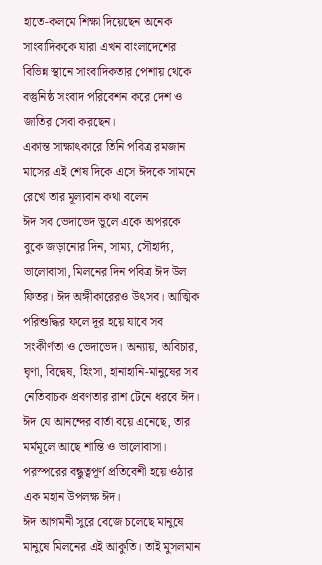হাতে-কলমে শিক্ষা দিয়েছেন অনেক সাংবাদিককে যারা এখন বাংলাদেশের বিভিন্ন স্থানে সাংবাদিকতার পেশায় থেকে বস্তুনিষ্ঠ সংবাদ পরিবেশন করে দেশ ও জাতির সেবা করছেন।
একান্ত সাক্ষাৎকারে তিনি পবিত্র রমজান মাসের এই শেষ দিকে এসে ঈদকে সামনে রেখে তার মূল্যবান কথা বলেন
ঈদ সব ভেদাভেদ ভুলে একে অপরকে বুকে জড়ানোর দিন, সাম্য, সৌহার্দ্য, ভালোবাসা, মিলনের দিন পবিত্র ঈদ উল ফিতর। ঈদ অঙ্গীকারেরও উৎসব। আত্মিক পরিশুদ্ধির ফলে দূর হয়ে যাবে সব সংকীর্ণতা ও ভেদাভেদ। অন্যায়, অবিচার, ঘৃণা, বিদ্বেষ, হিংসা, হানাহানি-মানুষের সব নেতিবাচক প্রবণতার রাশ টেনে ধরবে ঈদ। ঈদ যে আনন্দের বার্তা বয়ে এনেছে, তার মর্মমূলে আছে শান্তি ও ভালোবাসা। পরস্পরের বন্ধুত্বপূর্ণ প্রতিবেশী হয়ে ওঠার এক মহান উপলক্ষ ঈদ।
ঈদ আগমনী সুরে বেজে চলেছে মানুষে মানুষে মিলনের এই আকুতি। তাই মুসলমান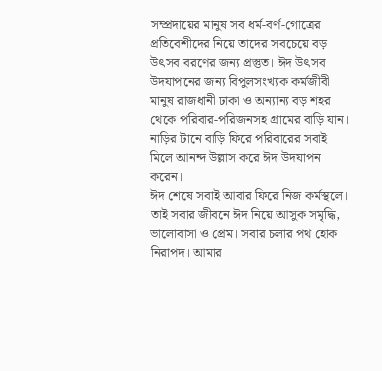সম্প্রদায়ের মানুষ সব ধর্ম-বর্ণ-গোত্রের প্রতিবেশীদের নিয়ে তাদের সবচেয়ে বড় উৎসব বরণের জন্য প্রস্তুত। ঈদ উৎসব উদযাপনের জন্য বিপুলসংখ্যক কর্মজীবী মানুষ রাজধানী ঢাকা ও অন্যান্য বড় শহর থেকে পরিবার-পরিজনসহ গ্রামের বাড়ি যান। নাড়ির টানে বাড়ি ফিরে পরিবারের সবাই মিলে আনন্দ উল্লাস করে ঈদ উদযাপন করেন।
ঈদ শেষে সবাই আবার ফিরে নিজ কর্মস্থলে। তাই সবার জীবনে ঈদ নিয়ে আসুক সমৃদ্ধি, ভালোবাসা ও প্রেম। সবার চলার পথ হোক নিরাপদ। আমার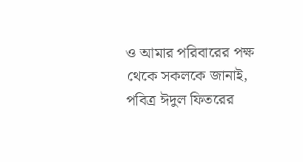ও আমার পরিবারের পক্ষ থেকে সকলকে জানাই, পবিত্র ঈদুল ফিতরের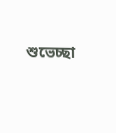শুভেচ্ছা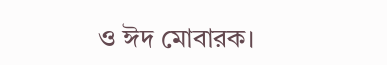ও ঈদ মোবারক।